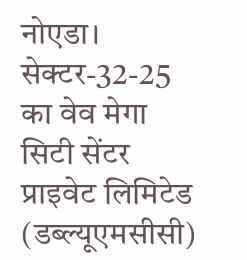नोएडा। सेक्टर-32-25 का वेव मेगा सिटी सेंटर प्राइवेट लिमिटेड (डब्ल्यूएमसीसी)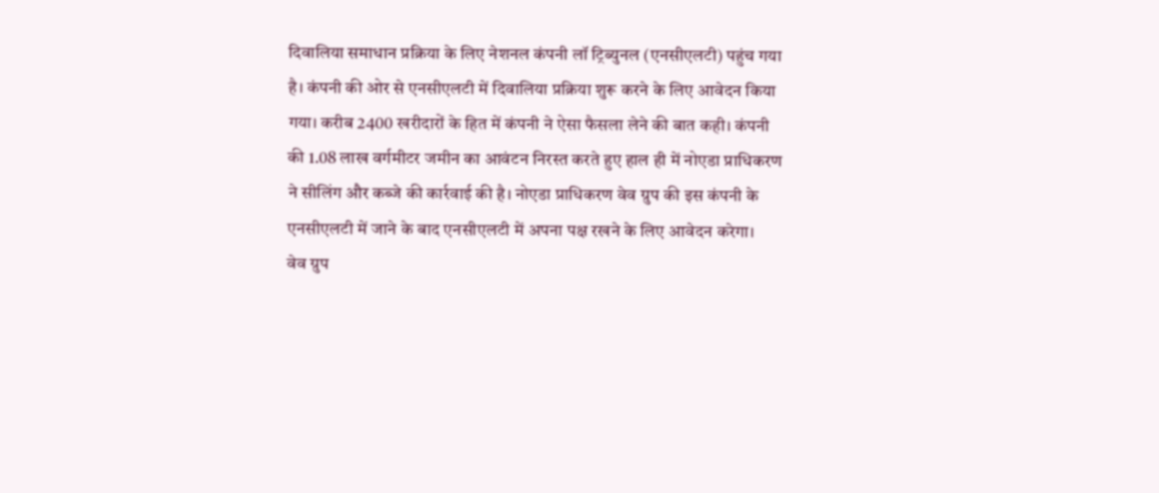दिवालिया समाधान प्रक्रिया के लिए नेशनल कंपनी लॉ ट्रिब्युनल (एनसीएलटी) पहुंच गया है। कंपनी की ओर से एनसीएलटी में दिवालिया प्रक्रिया शुरू करने के लिए आवेदन किया गया। करीब 2400 खरीदारों के हित में कंपनी ने ऐसा फैसला लेने की बात कही। कंपनी की 1.08 लाख वर्गमीटर जमीन का आवंटन निरस्त करते हुए हाल ही में नोएडा प्राधिकरण ने सीलिंग और कब्जे की कार्रवाई की है। नोएडा प्राधिकरण वेव ग्रुप की इस कंपनी के एनसीएलटी में जाने के बाद एनसीएलटी में अपना पक्ष रखने के लिए आवेदन करेगा।
वेव ग्रुप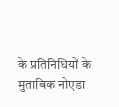के प्रतिनिधियों के मुताबिक नोएडा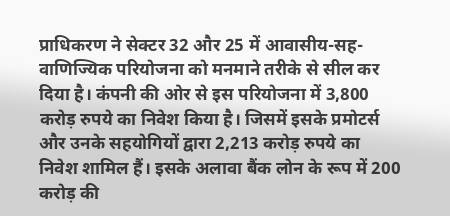प्राधिकरण ने सेक्टर 32 और 25 में आवासीय-सह-वाणिज्यिक परियोजना को मनमाने तरीके से सील कर दिया है। कंपनी की ओर से इस परियोजना में 3,800 करोड़ रुपये का निवेश किया है। जिसमें इसके प्रमोटर्स और उनके सहयोगियों द्वारा 2,213 करोड़ रुपये का निवेश शामिल हैं। इसके अलावा बैंक लोन के रूप में 200 करोड़ की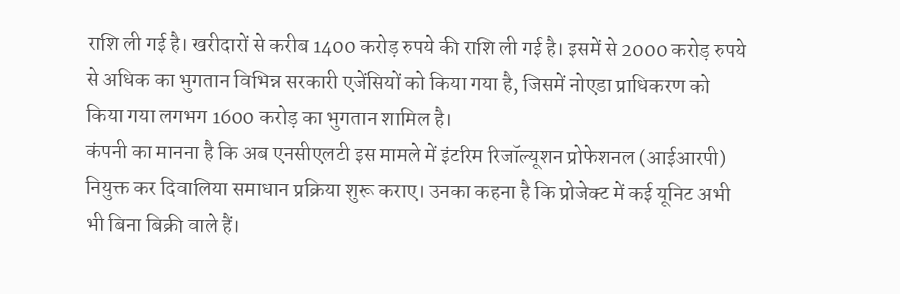राशि ली गई है। खरीदारों से करीब 1400 करोड़ रुपये की राशि ली गई है। इसमें से 2000 करोड़ रुपये से अधिक का भुगतान विभिन्न सरकारी एजेंसियों को किया गया है, जिसमें नोएडा प्राधिकरण को किया गया लगभग 1600 करोड़ का भुगतान शामिल है।
कंपनी का मानना है कि अब एनसीएलटी इस मामले में इंटरिम रिजॉल्यूशन प्रोफेशनल (आईआरपी) नियुक्त कर दिवालिया समाधान प्रक्रिया शुरू कराए। उनका कहना है कि प्रोजेक्ट में कई यूनिट अभी भी बिना बिक्री वाले हैं।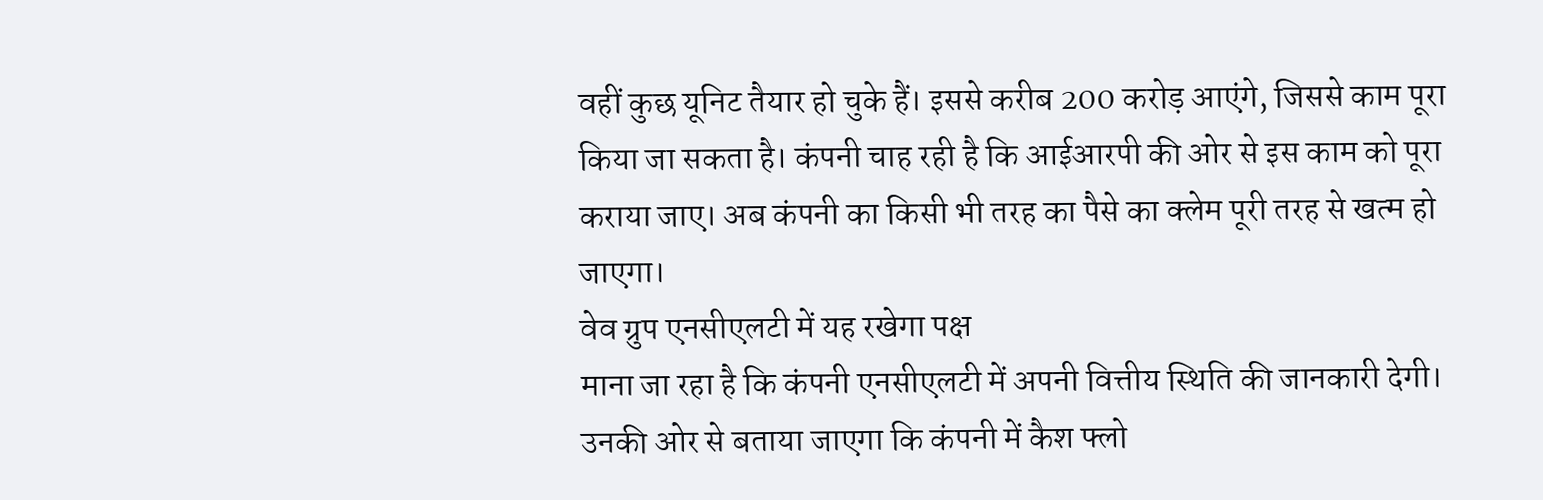वहीं कुछ यूनिट तैयार हो चुके हैं। इससे करीब 200 करोड़ आएंगे, जिससे काम पूरा किया जा सकता है। कंपनी चाह रही है कि आईआरपी की ओर से इस काम को पूरा कराया जाए। अब कंपनी का किसी भी तरह का पैसे का क्लेम पूरी तरह से खत्म हो जाएगा।
वेव ग्रुप एनसीएलटी में यह रखेगा पक्ष
माना जा रहा है कि कंपनी एनसीएलटी में अपनी वित्तीय स्थिति की जानकारी देगी। उनकी ओर से बताया जाएगा कि कंपनी में कैश फ्लो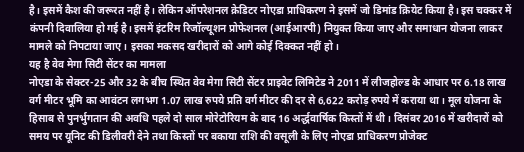है। इसमें कैश की जरूरत नहीं है। लेकिन ऑपरेशनल क्रेडिटर नोएडा प्राधिकरण ने इसमें जो डिमांड क्रियेट किया है। इस चक्कर में कंपनी दिवालिया हो गई है। इसमें इंटरिम रिजॉल्यूशन प्रोफेशनल (आईआरपी) नियुक्त किया जाए और समाधान योजना लाकर मामले को निपटाया जाए। इसका मकसद खरीदारों को आगे कोई दिक्कत नहीं हो।
यह है वेव मेगा सिटी सेंटर का मामला
नोएडा के सेक्टर-25 और 32 के बीच स्थित वेव मेगा सिटी सेंटर प्राइवेट लिमिटेड ने 2011 में लीजहोल्ड के आधार पर 6.18 लाख वर्ग मीटर भूमि का आवंटन लगभग 1.07 लाख रुपये प्रति वर्ग मीटर की दर से 6,622 करोड़ रुपये में कराया था। मूल योजना के हिसाब से पुनर्भुगतान की अवधि पहले दो साल मोरेटोरियम के बाद 16 अर्द्धवार्षिक किस्तों में थी। दिसंबर 2016 में खरीदारों को समय पर यूनिट की डिलीवरी देने तथा किस्तों पर बकाया राशि की वसूली के लिए नोएडा प्राधिकरण प्रोजेक्ट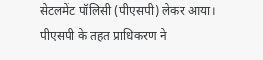सेटलमेंट पॉलिसी (पीएसपी) लेकर आया।
पीएसपी के तहत प्राधिकरण ने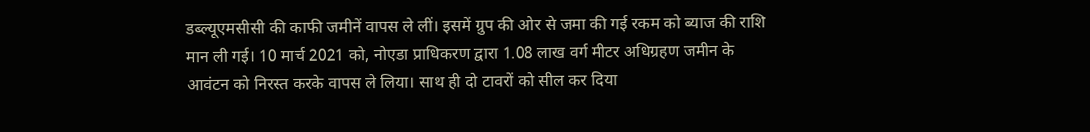डब्ल्यूएमसीसी की काफी जमीनें वापस ले लीं। इसमें ग्रुप की ओर से जमा की गई रकम को ब्याज की राशि मान ली गई। 10 मार्च 2021 को, नोएडा प्राधिकरण द्वारा 1.08 लाख वर्ग मीटर अधिग्रहण जमीन के आवंटन को निरस्त करके वापस ले लिया। साथ ही दो टावरों को सील कर दिया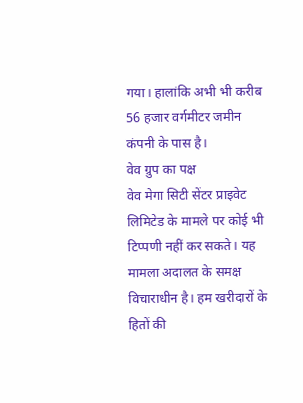गया। हालांकि अभी भी करीब 56 हजार वर्गमीटर जमीन कंपनी के पास है।
वेव ग्रुप का पक्ष
वेव मेगा सिटी सेंटर प्राइवेट लिमिटेड के मामले पर कोई भी टिप्पणी नहीं कर सकते। यह मामला अदालत के समक्ष विचाराधीन है। हम खरीदारों के हितों की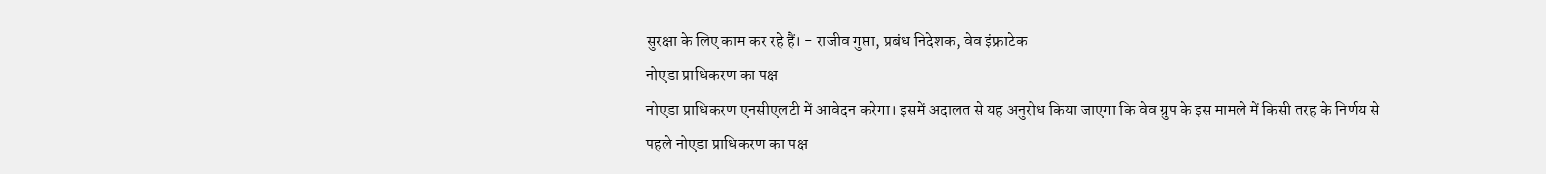सुरक्षा के लिए काम कर रहे हैं। - राजीव गुप्ता, प्रबंध निदेशक, वेव इंफ्राटेक
नोएडा प्राधिकरण का पक्ष
नोएडा प्राधिकरण एनसीएलटी में आवेदन करेगा। इसमें अदालत से यह अनुरोध किया जाएगा कि वेव ग्रुप के इस मामले में किसी तरह के निर्णय से पहले नोएडा प्राधिकरण का पक्ष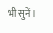भी सुनें।